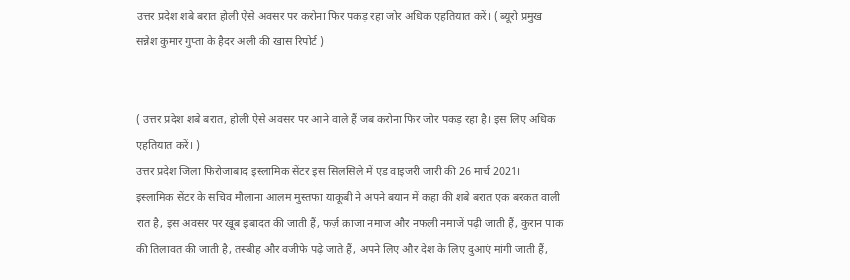उत्तर प्रदेश शबे बरात होली ऐसे अवसर पर करोना फिर पकड़ रहा जोर अधिक एहतियात करें। ( ब्यूरो प्रमुख सन्नेश कुमार गुप्ता के हैदर अली की खास रिपोर्ट )


( उत्तर प्रदेश शबे बरात, होली ऐसे अवसर पर आने वाले हैं जब करोना फिर जोर पकड़ रहा है। इस लिए अधिक एहतियात करें। )
उत्तर प्रदेश जिला फिरोजाबाद इस्लामिक सेंटर इस सिलसिले में एड वाइजरी जारी की 26 मार्च 2021।
इस्लामिक सेंटर के सचिव मौलाना आलम मुस्तफा याकूबी ने अपने बयान में कहा की शबे बरात एक बरकत वाली रात है, इस अवसर पर खूब इबादत की जाती हैं, फर्ज़ क़ाजा नमाज और नफली नमाजें पढ़ी जाती हैं, कुरान पाक की तिलावत की जाती है, तस्बीह और वजीफे पढ़े जाते हैं, अपने लिए और देश के लिए दुआएं मांगी जाती हैं,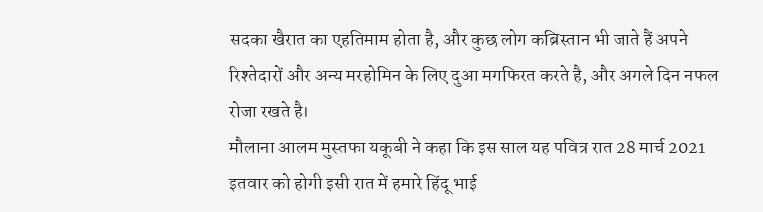सदका खैरात का एहतिमाम होता है, और कुछ लोग कब्रिस्तान भी जाते हैं अपने रिश्तेदारों और अन्य मरहोमिन के लिए दुआ मगफिरत करते है, और अगले दिन नफल रोजा रखते है।
मौलाना आलम मुस्तफा यकूबी ने कहा कि इस साल यह पवित्र रात 28 मार्च 2021 इतवार को होगी इसी रात में हमारे हिंदू भाई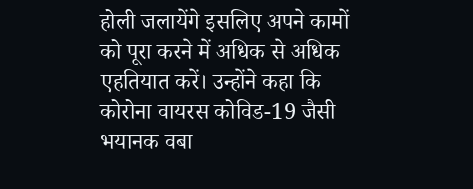होली जलायेंगे इसलिए अपने कामों को पूरा करने में अधिक से अधिक एहतियात करें। उन्होंने कहा कि कोरोना वायरस कोविड-19 जैसी भयानक वबा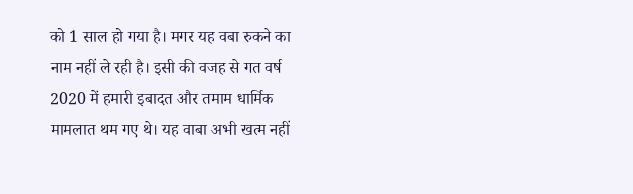को 1 साल हो गया है। मगर यह वबा रुकने का नाम नहीं ले रही है। इसी की वजह से गत वर्ष 2020 में हमारी इबादत और तमाम धार्मिक मामलात थम गए थे। यह वाबा अभी खत्म नहीं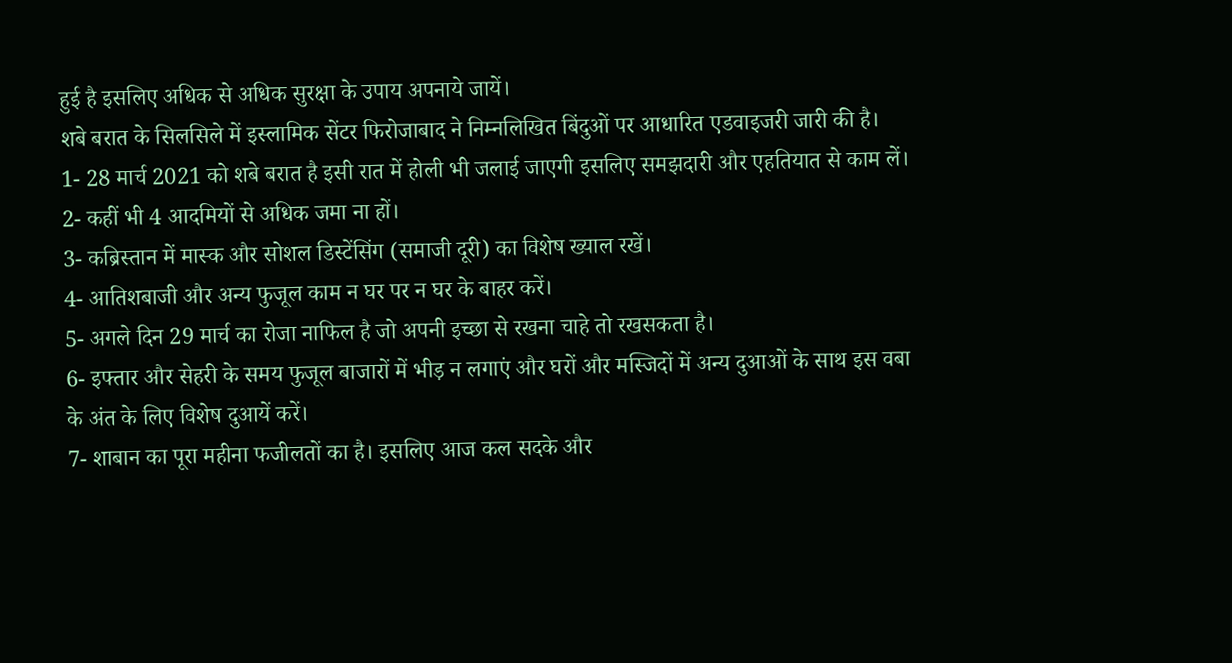हुई है इसलिए अधिक से अधिक सुरक्षा के उपाय अपनाये जायें।
शबे बरात के सिलसिले में इस्लामिक सेंटर फिरोजाबाद ने निम्नलिखित बिंदुओं पर आधारित एडवाइजरी जारी की है।
1- 28 मार्च 2021 को शबे बरात है इसी रात में होली भी जलाई जाएगी इसलिए समझदारी और एहतियात से काम लें।
2- कहीं भी 4 आदमियों से अधिक जमा ना हों।
3- कब्रिस्तान में मास्क और सोशल डिस्टेंसिंग (समाजी दूरी) का विशेष ख्याल रखें।
4- आतिशबाजी और अन्य फुजूल काम न घर पर न घर के बाहर करें।
5- अगले दिन 29 मार्च का रोजा नाफिल है जो अपनी इच्छा से रखना चाहे तो रखसकता है।
6- इफ्तार और सेहरी के समय फुजूल बाजारों में भीड़ न लगाएं और घरों और मस्जिदों में अन्य दुआओं के साथ इस वबा के अंत के लिए विशेष दुआयें करें।
7- शाबान का पूरा महीना फजीलतों का है। इसलिए आज कल सदके और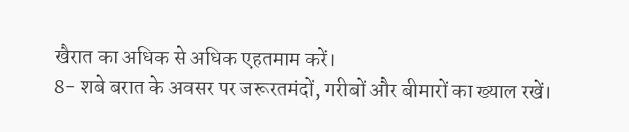खैरात का अधिक से अधिक एहतमाम करें।
8- शबे बरात के अवसर पर जरूरतमंदों, गरीबों और बीमारों का ख्याल रखें।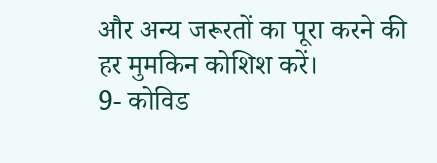और अन्य जरूरतों का पूरा करने की हर मुमकिन कोशिश करें।
9- कोविड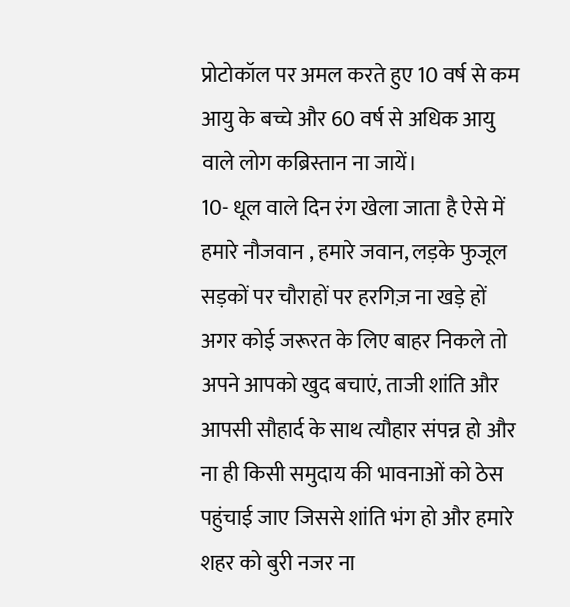प्रोटोकॉल पर अमल करते हुए 10 वर्ष से कम आयु के बच्चे और 60 वर्ष से अधिक आयु वाले लोग कब्रिस्तान ना जायें।
10- धूल वाले दिन रंग खेला जाता है ऐसे में हमारे नौजवान , हमारे जवान, लड़के फुजूल सड़कों पर चौराहों पर हरगिज़ ना खड़े हों अगर कोई जरूरत के लिए बाहर निकले तो अपने आपको खुद बचाएं, ताजी शांति और आपसी सौहार्द के साथ त्यौहार संपन्न हो और ना ही किसी समुदाय की भावनाओं को ठेस पहुंचाई जाए जिससे शांति भंग हो और हमारे शहर को बुरी नजर ना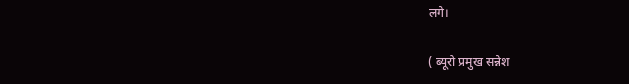लगे।

( ब्यूरो प्रमुख सन्नेश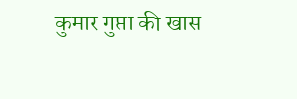कुमार गुप्ता की खास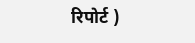रिपोर्ट )